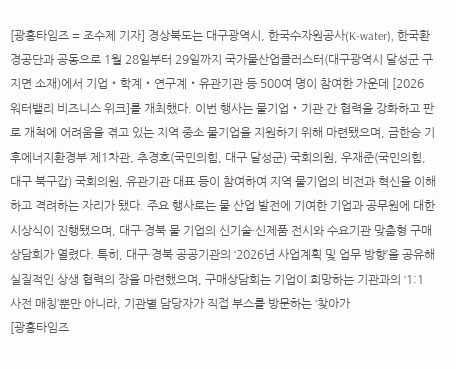[광흥타임즈 = 조수제 기자] 경상북도는 대구광역시, 한국수자원공사(K-water), 한국환경공단과 공동으로 1월 28일부터 29일까지 국가물산업클러스터(대구광역시 달성군 구지면 소재)에서 기업・학계・연구계・유관기관 등 500여 명이 참여한 가운데 [2026 워터밸리 비즈니스 위크]를 개최했다. 이번 행사는 물기업・기관 간 협력을 강화하고 판로 개척에 어려움을 겪고 있는 지역 중소 물기업을 지원하기 위해 마련됐으며, 금한승 기후에너지환경부 제1차관, 추경호(국민의힘, 대구 달성군) 국회의원, 우재준(국민의힘, 대구 북구갑) 국회의원, 유관기관 대표 등이 참여하여 지역 물기업의 비전과 혁신을 이해하고 격려하는 자리가 됐다. 주요 행사로는 물 산업 발전에 기여한 기업과 공무원에 대한 시상식이 진행됐으며, 대구·경북 물 기업의 신기술·신제품 전시와 수요기관 맞춤형 구매상담회가 열렸다. 특히, 대구·경북 공공기관의 ‘2026년 사업계획 및 업무 방향’을 공유해 실질적인 상생 협력의 장을 마련했으며, 구매상담회는 기업이 희망하는 기관과의 ‘1:1 사전 매칭’뿐만 아니라, 기관별 담당자가 직접 부스를 방문하는 ‘찾아가
[광흥타임즈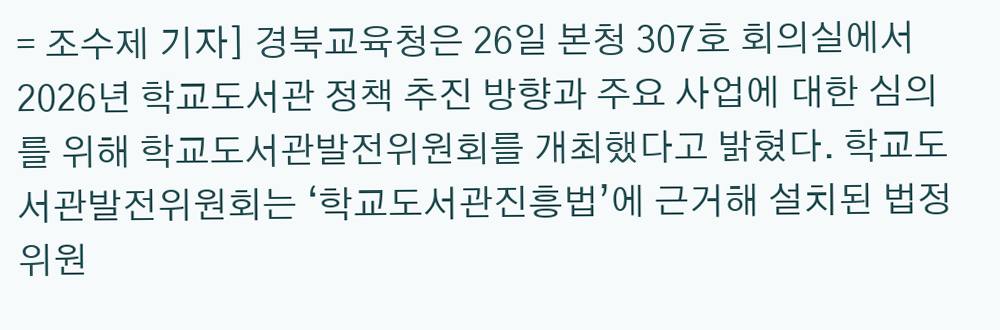= 조수제 기자] 경북교육청은 26일 본청 307호 회의실에서 2026년 학교도서관 정책 추진 방향과 주요 사업에 대한 심의를 위해 학교도서관발전위원회를 개최했다고 밝혔다. 학교도서관발전위원회는 ‘학교도서관진흥법’에 근거해 설치된 법정 위원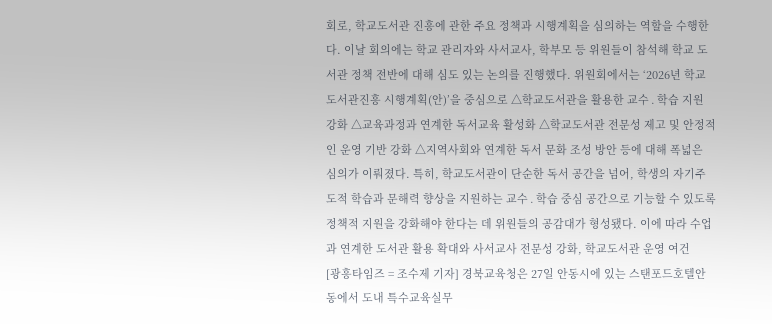회로, 학교도서관 진흥에 관한 주요 정책과 시행계획을 심의하는 역할을 수행한다. 이날 회의에는 학교 관리자와 사서교사, 학부모 등 위원들이 참석해 학교 도서관 정책 전반에 대해 심도 있는 논의를 진행했다. 위원회에서는 ‘2026년 학교도서관진흥 시행계획(안)’을 중심으로 △학교도서관을 활용한 교수․학습 지원 강화 △교육과정과 연계한 독서교육 활성화 △학교도서관 전문성 제고 및 안정적인 운영 기반 강화 △지역사회와 연계한 독서 문화 조성 방안 등에 대해 폭넓은 심의가 이뤄졌다. 특히, 학교도서관이 단순한 독서 공간을 넘어, 학생의 자기주도적 학습과 문해력 향상을 지원하는 교수․학습 중심 공간으로 기능할 수 있도록 정책적 지원을 강화해야 한다는 데 위원들의 공감대가 형성됐다. 이에 따라 수업과 연계한 도서관 활용 확대와 사서교사 전문성 강화, 학교도서관 운영 여건
[광흥타임즈 = 조수제 기자] 경북교육청은 27일 안동시에 있는 스탠포드호텔안동에서 도내 특수교육실무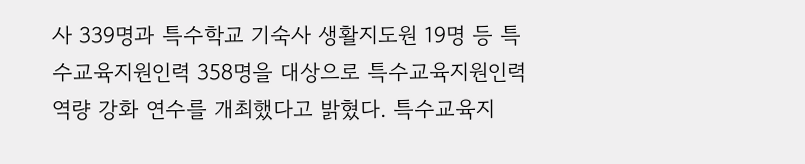사 339명과 특수학교 기숙사 생활지도원 19명 등 특수교육지원인력 358명을 대상으로 특수교육지원인력 역량 강화 연수를 개최했다고 밝혔다. 특수교육지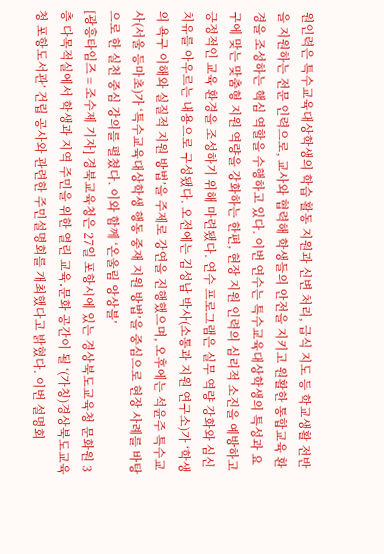원인력은 특수교육대상학생의 학습 활동 지원과 신변 처리, 급식 지도 등 학교생활 전반을 지원하는 전문 인력으로, 교사와 협력해 학생들의 안전을 지키고 원활한 통합교육 환경을 조성하는 핵심 역할을 수행하고 있다. 이번 연수는 특수교육대상학생의 특성과 요구에 맞는 맞춤형 지원 역량을 강화하는 한편, 현장 지원 인력의 심리적 소진을 예방하고 긍정적인 교육 환경을 조성하기 위해 마련됐다. 연수 프로그램은 실무 역량 강화와 심신 치유를 아우르는 내용으로 구성됐다. 오전에는 김성남 박사(소통과 지원 연구소)가 ‘학생의 욕구 이해와 실질적 지원 방법’을 주제로 강연을 진행했으며, 오후에는 석윤주 특수교사(서울 등마초)가 ‘특수교육대상학생 행동 중재 지원 방법’을 중심으로 현장 사례를 바탕으로 한 실천 중심 강의를 펼쳤다. 이와 함께 ‘온울림 앙상블’
[광흥타임즈 = 조수제 기자] 경북교육청은 27일 포항시에 있는 경상북도교육청 문화원 3층 다목적실에서 학생과 지역 주민을 위한 열린 교육․문화 공간이 될 ‘(가칭)경상북도교육청 포항도서관’ 건립 공사와 관련한 주민설명회를 개최했다고 밝혔다. 이번 설명회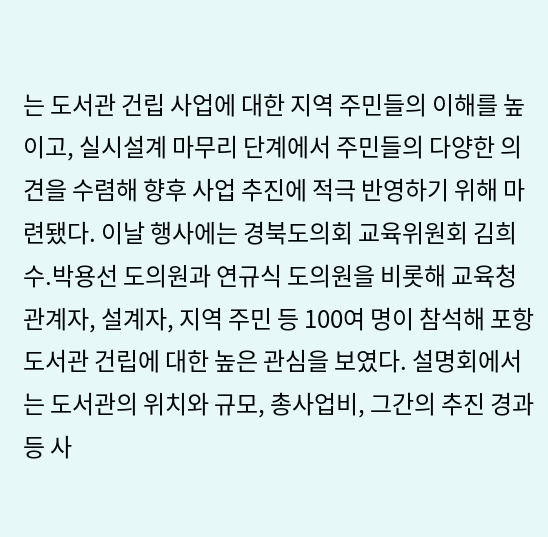는 도서관 건립 사업에 대한 지역 주민들의 이해를 높이고, 실시설계 마무리 단계에서 주민들의 다양한 의견을 수렴해 향후 사업 추진에 적극 반영하기 위해 마련됐다. 이날 행사에는 경북도의회 교육위원회 김희수․박용선 도의원과 연규식 도의원을 비롯해 교육청 관계자, 설계자, 지역 주민 등 100여 명이 참석해 포항도서관 건립에 대한 높은 관심을 보였다. 설명회에서는 도서관의 위치와 규모, 총사업비, 그간의 추진 경과 등 사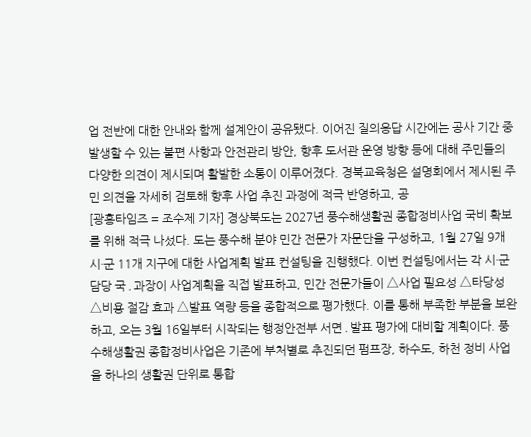업 전반에 대한 안내와 함께 설계안이 공유됐다. 이어진 질의응답 시간에는 공사 기간 중 발생할 수 있는 불편 사항과 안전관리 방안, 향후 도서관 운영 방향 등에 대해 주민들의 다양한 의견이 제시되며 활발한 소통이 이루어졌다. 경북교육청은 설명회에서 제시된 주민 의견을 자세히 검토해 향후 사업 추진 과정에 적극 반영하고, 공
[광흥타임즈 = 조수제 기자] 경상북도는 2027년 풍수해생활권 종합정비사업 국비 확보를 위해 적극 나섰다. 도는 풍수해 분야 민간 전문가 자문단을 구성하고, 1월 27일 9개 시·군 11개 지구에 대한 사업계획 발표 컨설팅을 진행했다. 이번 컨설팅에서는 각 시·군 담당 국․과장이 사업계획을 직접 발표하고, 민간 전문가들이 △사업 필요성 △타당성 △비용 절감 효과 △발표 역량 등을 종합적으로 평가했다. 이를 통해 부족한 부분을 보완하고, 오는 3월 16일부터 시작되는 행정안전부 서면․발표 평가에 대비할 계획이다. 풍수해생활권 종합정비사업은 기존에 부처별로 추진되던 펌프장, 하수도, 하천 정비 사업을 하나의 생활권 단위로 통합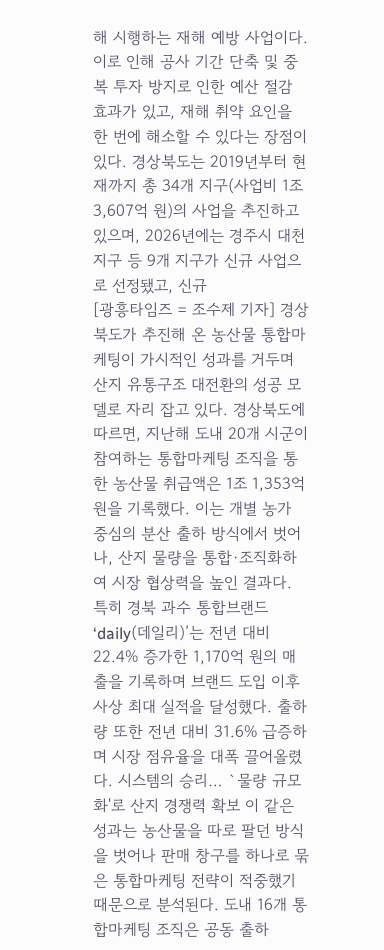해 시행하는 재해 예방 사업이다. 이로 인해 공사 기간 단축 및 중복 투자 방지로 인한 예산 절감 효과가 있고, 재해 취약 요인을 한 번에 해소할 수 있다는 장점이 있다. 경상북도는 2019년부터 현재까지 총 34개 지구(사업비 1조 3,607억 원)의 사업을 추진하고 있으며, 2026년에는 경주시 대천지구 등 9개 지구가 신규 사업으로 선정됐고, 신규
[광흥타임즈 = 조수제 기자] 경상북도가 추진해 온 농산물 통합마케팅이 가시적인 성과를 거두며 산지 유통구조 대전환의 성공 모델로 자리 잡고 있다. 경상북도에 따르면, 지난해 도내 20개 시군이 참여하는 통합마케팅 조직을 통한 농산물 취급액은 1조 1,353억 원을 기록했다. 이는 개별 농가 중심의 분산 출하 방식에서 벗어나, 산지 물량을 통합·조직화하여 시장 협상력을 높인 결과다. 특히 경북 과수 통합브랜드 ‘daily(데일리)’는 전년 대비 22.4% 증가한 1,170억 원의 매출을 기록하며 브랜드 도입 이후 사상 최대 실적을 달성했다. 출하량 또한 전년 대비 31.6% 급증하며 시장 점유율을 대폭 끌어올렸다. 시스템의 승리… `물량 규모화'로 산지 경쟁력 확보 이 같은 성과는 농산물을 따로 팔던 방식을 벗어나 판매 창구를 하나로 묶은 통합마케팅 전략이 적중했기 때문으로 분석된다. 도내 16개 통합마케팅 조직은 공동 출하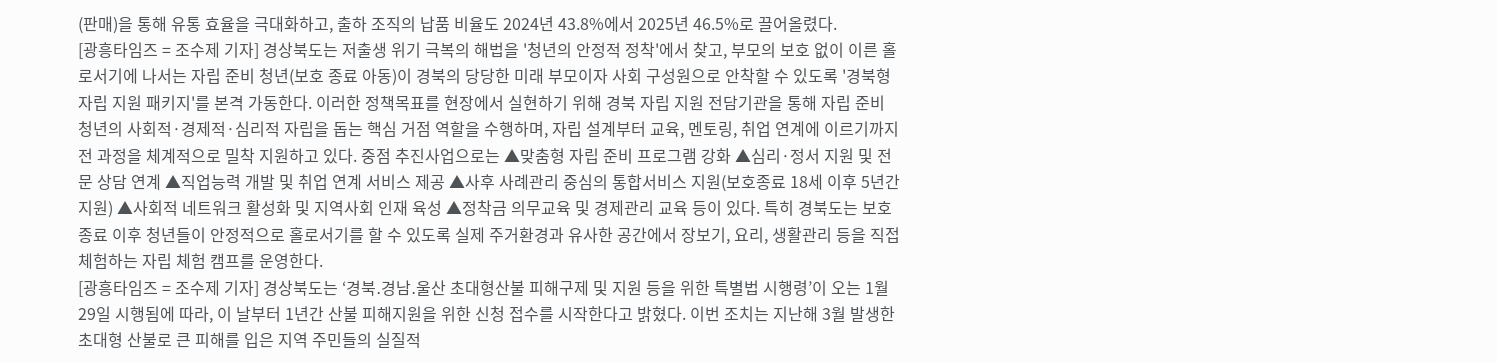(판매)을 통해 유통 효율을 극대화하고, 출하 조직의 납품 비율도 2024년 43.8%에서 2025년 46.5%로 끌어올렸다.
[광흥타임즈 = 조수제 기자] 경상북도는 저출생 위기 극복의 해법을 '청년의 안정적 정착'에서 찾고, 부모의 보호 없이 이른 홀로서기에 나서는 자립 준비 청년(보호 종료 아동)이 경북의 당당한 미래 부모이자 사회 구성원으로 안착할 수 있도록 '경북형 자립 지원 패키지'를 본격 가동한다. 이러한 정책목표를 현장에서 실현하기 위해 경북 자립 지원 전담기관을 통해 자립 준비 청년의 사회적·경제적·심리적 자립을 돕는 핵심 거점 역할을 수행하며, 자립 설계부터 교육, 멘토링, 취업 연계에 이르기까지 전 과정을 체계적으로 밀착 지원하고 있다. 중점 추진사업으로는 ▲맞춤형 자립 준비 프로그램 강화 ▲심리·정서 지원 및 전문 상담 연계 ▲직업능력 개발 및 취업 연계 서비스 제공 ▲사후 사례관리 중심의 통합서비스 지원(보호종료 18세 이후 5년간 지원) ▲사회적 네트워크 활성화 및 지역사회 인재 육성 ▲정착금 의무교육 및 경제관리 교육 등이 있다. 특히 경북도는 보호 종료 이후 청년들이 안정적으로 홀로서기를 할 수 있도록 실제 주거환경과 유사한 공간에서 장보기, 요리, 생활관리 등을 직접 체험하는 자립 체험 캠프를 운영한다.
[광흥타임즈 = 조수제 기자] 경상북도는 ‘경북․경남․울산 초대형산불 피해구제 및 지원 등을 위한 특별법 시행령’이 오는 1월 29일 시행됨에 따라, 이 날부터 1년간 산불 피해지원을 위한 신청 접수를 시작한다고 밝혔다. 이번 조치는 지난해 3월 발생한 초대형 산불로 큰 피해를 입은 지역 주민들의 실질적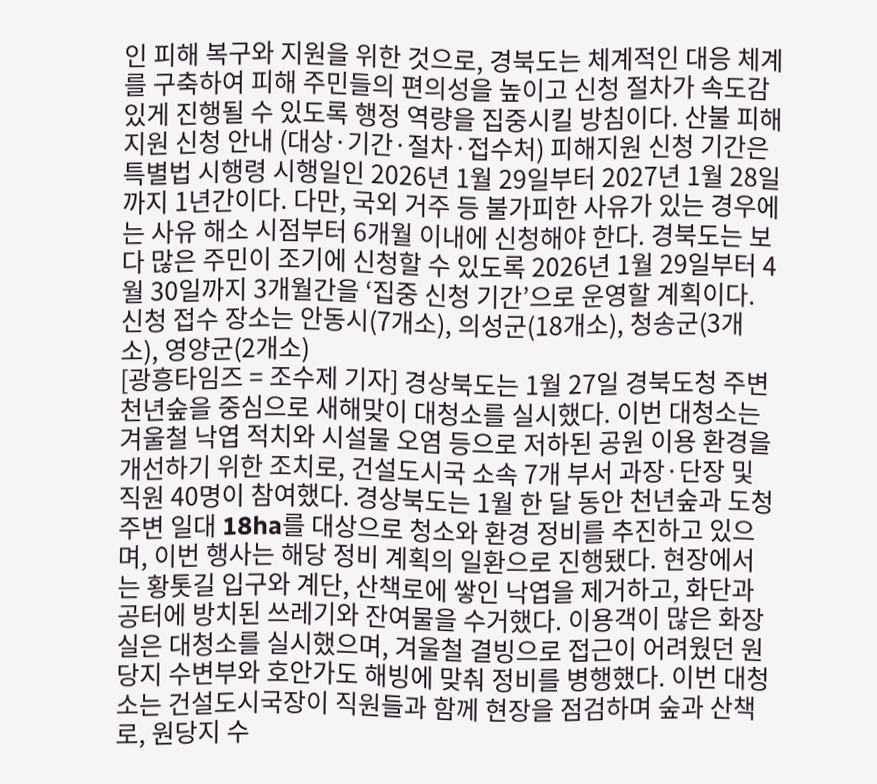인 피해 복구와 지원을 위한 것으로, 경북도는 체계적인 대응 체계를 구축하여 피해 주민들의 편의성을 높이고 신청 절차가 속도감 있게 진행될 수 있도록 행정 역량을 집중시킬 방침이다. 산불 피해지원 신청 안내 (대상·기간·절차·접수처) 피해지원 신청 기간은 특별법 시행령 시행일인 2026년 1월 29일부터 2027년 1월 28일까지 1년간이다. 다만, 국외 거주 등 불가피한 사유가 있는 경우에는 사유 해소 시점부터 6개월 이내에 신청해야 한다. 경북도는 보다 많은 주민이 조기에 신청할 수 있도록 2026년 1월 29일부터 4월 30일까지 3개월간을 ‘집중 신청 기간’으로 운영할 계획이다. 신청 접수 장소는 안동시(7개소), 의성군(18개소), 청송군(3개소), 영양군(2개소)
[광흥타임즈 = 조수제 기자] 경상북도는 1월 27일 경북도청 주변 천년숲을 중심으로 새해맞이 대청소를 실시했다. 이번 대청소는 겨울철 낙엽 적치와 시설물 오염 등으로 저하된 공원 이용 환경을 개선하기 위한 조치로, 건설도시국 소속 7개 부서 과장·단장 및 직원 40명이 참여했다. 경상북도는 1월 한 달 동안 천년숲과 도청 주변 일대 18ha를 대상으로 청소와 환경 정비를 추진하고 있으며, 이번 행사는 해당 정비 계획의 일환으로 진행됐다. 현장에서는 황톳길 입구와 계단, 산책로에 쌓인 낙엽을 제거하고, 화단과 공터에 방치된 쓰레기와 잔여물을 수거했다. 이용객이 많은 화장실은 대청소를 실시했으며, 겨울철 결빙으로 접근이 어려웠던 원당지 수변부와 호안가도 해빙에 맞춰 정비를 병행했다. 이번 대청소는 건설도시국장이 직원들과 함께 현장을 점검하며 숲과 산책로, 원당지 수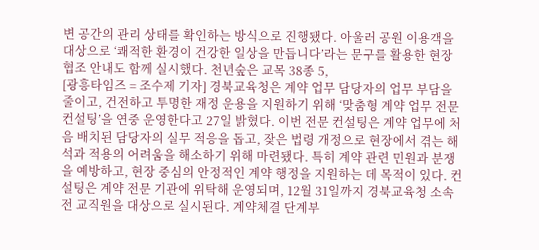변 공간의 관리 상태를 확인하는 방식으로 진행됐다. 아울러 공원 이용객을 대상으로 ‘쾌적한 환경이 건강한 일상을 만듭니다’라는 문구를 활용한 현장 협조 안내도 함께 실시했다. 천년숲은 교목 38종 5,
[광흥타임즈 = 조수제 기자] 경북교육청은 계약 업무 담당자의 업무 부담을 줄이고, 건전하고 투명한 재정 운용을 지원하기 위해 ‘맞춤형 계약 업무 전문 컨설팅’을 연중 운영한다고 27일 밝혔다. 이번 전문 컨설팅은 계약 업무에 처음 배치된 담당자의 실무 적응을 돕고, 잦은 법령 개정으로 현장에서 겪는 해석과 적용의 어려움을 해소하기 위해 마련됐다. 특히 계약 관련 민원과 분쟁을 예방하고, 현장 중심의 안정적인 계약 행정을 지원하는 데 목적이 있다. 컨설팅은 계약 전문 기관에 위탁해 운영되며, 12월 31일까지 경북교육청 소속 전 교직원을 대상으로 실시된다. 계약체결 단계부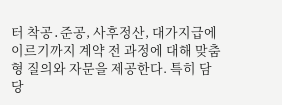터 착공․준공, 사후정산, 대가지급에 이르기까지 계약 전 과정에 대해 맞춤형 질의와 자문을 제공한다. 특히 담당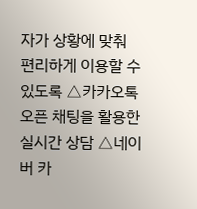자가 상황에 맞춰 편리하게 이용할 수 있도록 △카카오톡 오픈 채팅을 활용한 실시간 상담 △네이버 카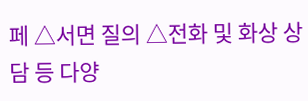페 △서면 질의 △전화 및 화상 상담 등 다양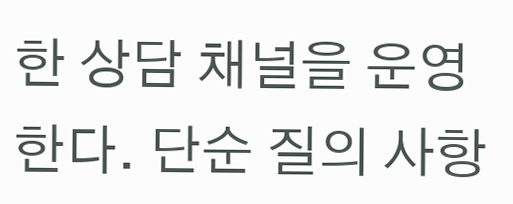한 상담 채널을 운영한다. 단순 질의 사항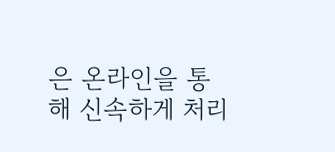은 온라인을 통해 신속하게 처리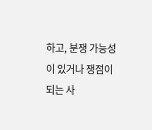하고, 분쟁 가능성이 있거나 쟁점이 되는 사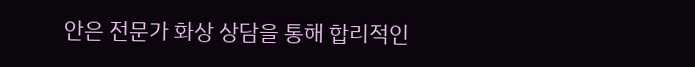안은 전문가 화상 상담을 통해 합리적인